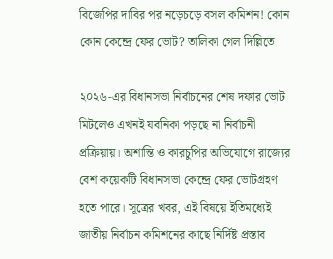বিজেপির দাবির পর নড়েচড়ে বসল কমিশন! কোন কোন কেন্দ্রে ফের ভোট? তালিকা গেল দিল্লিতে

২০২৬-এর বিধানসভা নির্বাচনের শেষ দফার ভোট মিটলেও এখনই যবনিকা পড়ছে না নির্বাচনী প্রক্রিয়ায়। অশান্তি ও কারচুপির অভিযোগে রাজ্যের বেশ কয়েকটি বিধানসভা কেন্দ্রে ফের ভোটগ্রহণ হতে পারে। সূত্রের খবর, এই বিষয়ে ইতিমধ্যেই জাতীয় নির্বাচন কমিশনের কাছে নির্দিষ্ট প্রস্তাব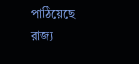পাঠিয়েছে রাজ্য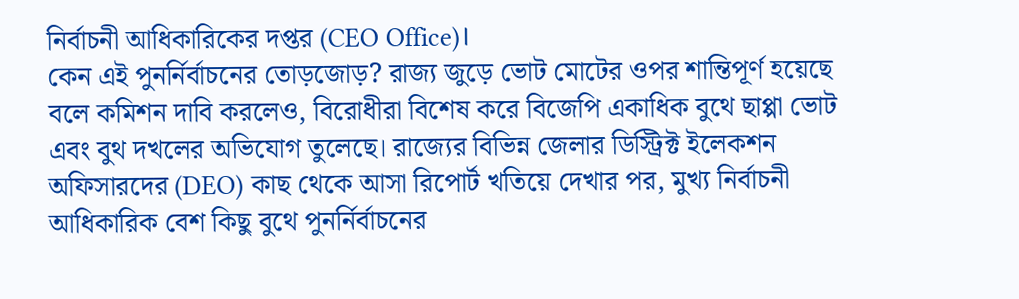নির্বাচনী আধিকারিকের দপ্তর (CEO Office)।
কেন এই পুনর্নির্বাচনের তোড়জোড়? রাজ্য জুড়ে ভোট মোটের ওপর শান্তিপূর্ণ হয়েছে বলে কমিশন দাবি করলেও, বিরোধীরা বিশেষ করে বিজেপি একাধিক বুথে ছাপ্পা ভোট এবং বুথ দখলের অভিযোগ তুলেছে। রাজ্যের বিভিন্ন জেলার ডিস্ট্রিক্ট ইলেকশন অফিসারদের (DEO) কাছ থেকে আসা রিপোর্ট খতিয়ে দেখার পর, মুখ্য নির্বাচনী আধিকারিক বেশ কিছু বুথে পুনর্নির্বাচনের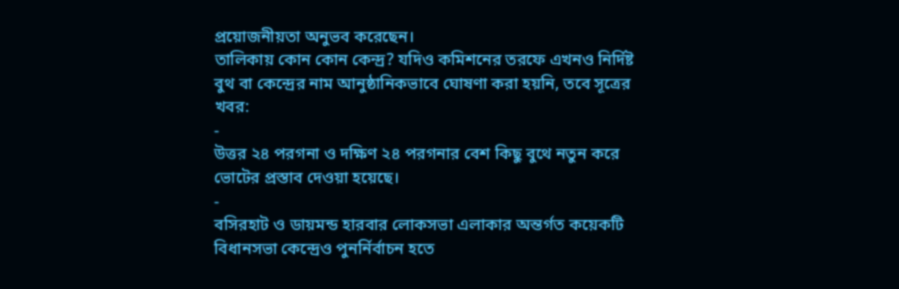প্রয়োজনীয়তা অনুভব করেছেন।
তালিকায় কোন কোন কেন্দ্র? যদিও কমিশনের তরফে এখনও নির্দিষ্ট বুথ বা কেন্দ্রের নাম আনুষ্ঠানিকভাবে ঘোষণা করা হয়নি, তবে সূত্রের খবর:
-
উত্তর ২৪ পরগনা ও দক্ষিণ ২৪ পরগনার বেশ কিছু বুথে নতুন করে ভোটের প্রস্তাব দেওয়া হয়েছে।
-
বসিরহাট ও ডায়মন্ড হারবার লোকসভা এলাকার অন্তর্গত কয়েকটি বিধানসভা কেন্দ্রেও পুনর্নির্বাচন হতে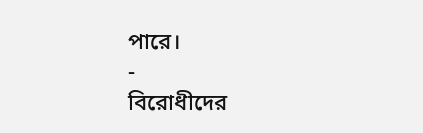পারে।
-
বিরোধীদের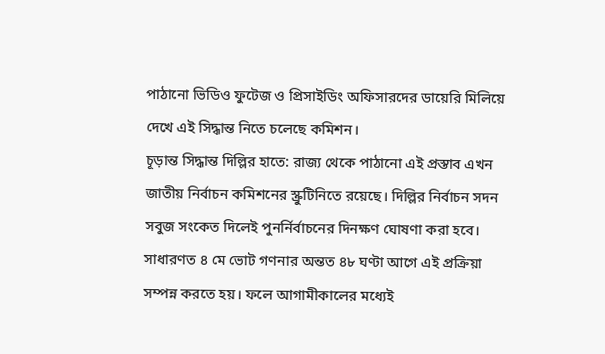পাঠানো ভিডিও ফুটেজ ও প্রিসাইডিং অফিসারদের ডায়েরি মিলিয়ে দেখে এই সিদ্ধান্ত নিতে চলেছে কমিশন।
চূড়ান্ত সিদ্ধান্ত দিল্লির হাতে: রাজ্য থেকে পাঠানো এই প্রস্তাব এখন জাতীয় নির্বাচন কমিশনের স্ক্রুটিনিতে রয়েছে। দিল্লির নির্বাচন সদন সবুজ সংকেত দিলেই পুনর্নির্বাচনের দিনক্ষণ ঘোষণা করা হবে। সাধারণত ৪ মে ভোট গণনার অন্তত ৪৮ ঘণ্টা আগে এই প্রক্রিয়া সম্পন্ন করতে হয়। ফলে আগামীকালের মধ্যেই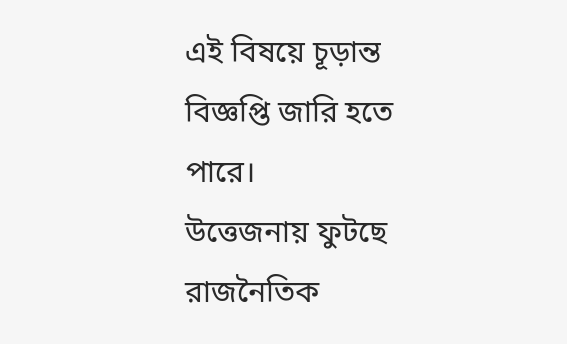এই বিষয়ে চূড়ান্ত বিজ্ঞপ্তি জারি হতে পারে।
উত্তেজনায় ফুটছে রাজনৈতিক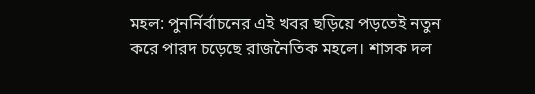মহল: পুনর্নির্বাচনের এই খবর ছড়িয়ে পড়তেই নতুন করে পারদ চড়েছে রাজনৈতিক মহলে। শাসক দল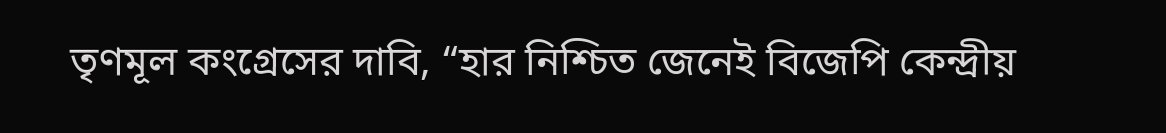তৃণমূল কংগ্রেসের দাবি, “হার নিশ্চিত জেনেই বিজেপি কেন্দ্রীয়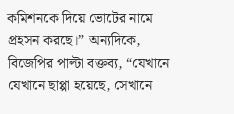কমিশনকে দিয়ে ভোটের নামে প্রহসন করছে।” অন্যদিকে, বিজেপির পাল্টা বক্তব্য, “যেখানে যেখানে ছাপ্পা হয়েছে, সেখানে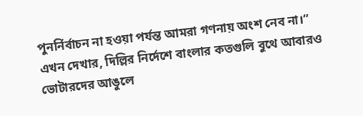পুনর্নির্বাচন না হওয়া পর্যন্ত আমরা গণনায় অংশ নেব না।”
এখন দেখার, দিল্লির নির্দেশে বাংলার কতগুলি বুথে আবারও ভোটারদের আঙুলে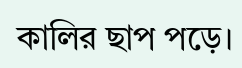কালির ছাপ পড়ে।